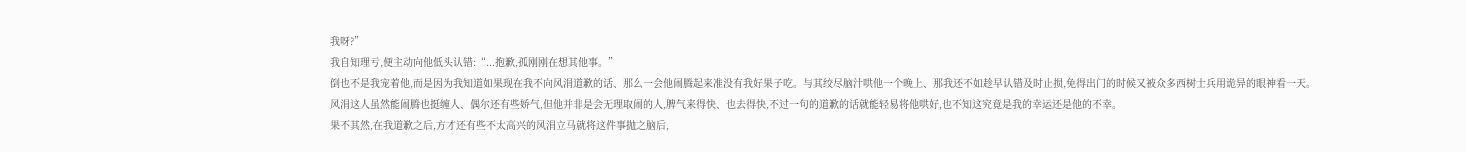我呀?”
我自知理亏,便主动向他低头认错:“...抱歉,孤刚刚在想其他事。”
倒也不是我宠着他,而是因为我知道如果现在我不向风涓道歉的话、那么一会他闹腾起来准没有我好果子吃。与其绞尽脑汁哄他一个晚上、那我还不如趁早认错及时止损,免得出门的时候又被众多西树士兵用诡异的眼神看一天。
风涓这人虽然能闹腾也挺缠人、偶尔还有些娇气,但他并非是会无理取闹的人,脾气来得快、也去得快,不过一句的道歉的话就能轻易将他哄好,也不知这究竟是我的幸运还是他的不幸。
果不其然,在我道歉之后,方才还有些不太高兴的风涓立马就将这件事抛之脑后,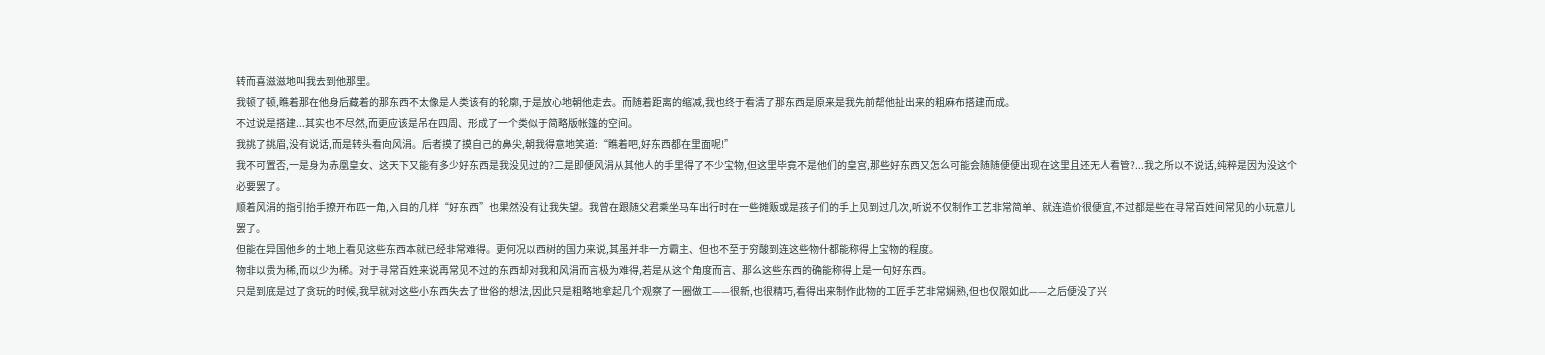转而喜滋滋地叫我去到他那里。
我顿了顿,瞧着那在他身后藏着的那东西不太像是人类该有的轮廓,于是放心地朝他走去。而随着距离的缩减,我也终于看清了那东西是原来是我先前帮他扯出来的粗麻布搭建而成。
不过说是搭建...其实也不尽然,而更应该是吊在四周、形成了一个类似于简略版帐篷的空间。
我挑了挑眉,没有说话,而是转头看向风涓。后者摸了摸自己的鼻尖,朝我得意地笑道:“瞧着吧,好东西都在里面呢!”
我不可置否,一是身为赤凰皇女、这天下又能有多少好东西是我没见过的?二是即便风涓从其他人的手里得了不少宝物,但这里毕竟不是他们的皇宫,那些好东西又怎么可能会随随便便出现在这里且还无人看管?...我之所以不说话,纯粹是因为没这个必要罢了。
顺着风涓的指引抬手撩开布匹一角,入目的几样“好东西”也果然没有让我失望。我曾在跟随父君乘坐马车出行时在一些摊贩或是孩子们的手上见到过几次,听说不仅制作工艺非常简单、就连造价很便宜,不过都是些在寻常百姓间常见的小玩意儿罢了。
但能在异国他乡的土地上看见这些东西本就已经非常难得。更何况以西树的国力来说,其虽并非一方霸主、但也不至于穷酸到连这些物什都能称得上宝物的程度。
物非以贵为稀,而以少为稀。对于寻常百姓来说再常见不过的东西却对我和风涓而言极为难得,若是从这个角度而言、那么这些东西的确能称得上是一句好东西。
只是到底是过了贪玩的时候,我早就对这些小东西失去了世俗的想法,因此只是粗略地拿起几个观察了一圈做工——很新,也很精巧,看得出来制作此物的工匠手艺非常娴熟,但也仅限如此——之后便没了兴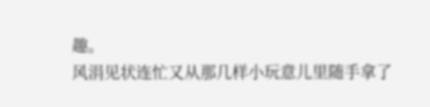趣。
风涓见状连忙又从那几样小玩意儿里随手拿了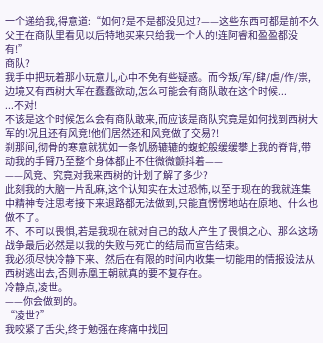一个递给我,得意道:“如何?是不是都没见过?——这些东西可都是前不久父王在商队里看见以后特地买来只给我一个人的!连阿睿和盈盈都没有!”
商队?
我手中把玩着那小玩意儿,心中不免有些疑惑。而今叛/军/肆/虐/作/祟,边境又有西树大军在蠢蠢欲动,怎么可能会有商队敢在这个时候...
...不对!
不该是这个时候怎么会有商队敢来,而应该是商队究竟是如何找到西树大军的!况且还有风竞!他们居然还和风竞做了交易?!
刹那间,彻骨的寒意就犹如一条饥肠辘辘的蝮蛇般缓缓攀上我的脊背,带动我的手臂乃至整个身体都止不住微微颤抖着——
——风竞、究竟对我来西树的计划了解了多少?
此刻我的大脑一片乱麻,这个认知实在太过恐怖,以至于现在的我就连集中精神专注思考接下来退路都无法做到,只能直愣愣地站在原地、什么也做不了。
不、不可以畏惧,若是我现在就对自己的敌人产生了畏惧之心、那么这场战争最后必然是以我的失败与死亡的结局而宣告结束。
我必须尽快冷静下来、然后在有限的时间内收集一切能用的情报设法从西树逃出去,否则赤凰王朝就真的要不复存在。
冷静点,凌世。
——你会做到的。
“凌世?”
我咬紧了舌尖,终于勉强在疼痛中找回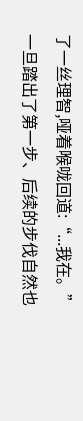了一丝理智,哑着喉咙回道:“...我在。”
一旦踏出了第一步、后续的步伐自然也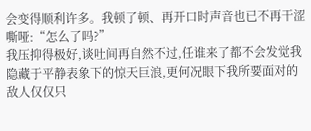会变得顺利许多。我顿了顿、再开口时声音也已不再干涩嘶哑:“怎么了吗?”
我压抑得极好,谈吐间再自然不过,任谁来了都不会发觉我隐藏于平静表象下的惊天巨浪,更何况眼下我所要面对的敌人仅仅只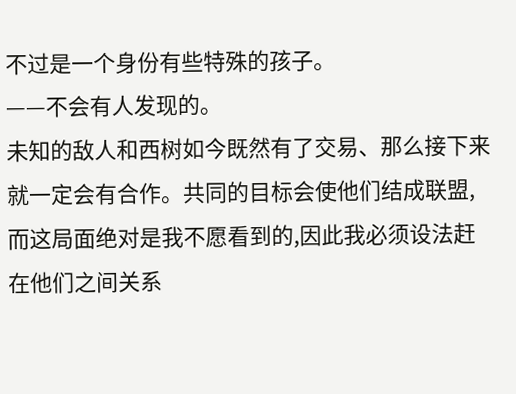不过是一个身份有些特殊的孩子。
——不会有人发现的。
未知的敌人和西树如今既然有了交易、那么接下来就一定会有合作。共同的目标会使他们结成联盟,而这局面绝对是我不愿看到的,因此我必须设法赶在他们之间关系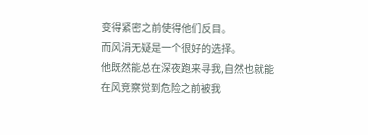变得紧密之前使得他们反目。
而风涓无疑是一个很好的选择。
他既然能总在深夜跑来寻我,自然也就能在风竞察觉到危险之前被我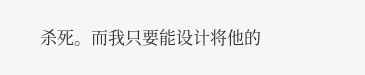杀死。而我只要能设计将他的